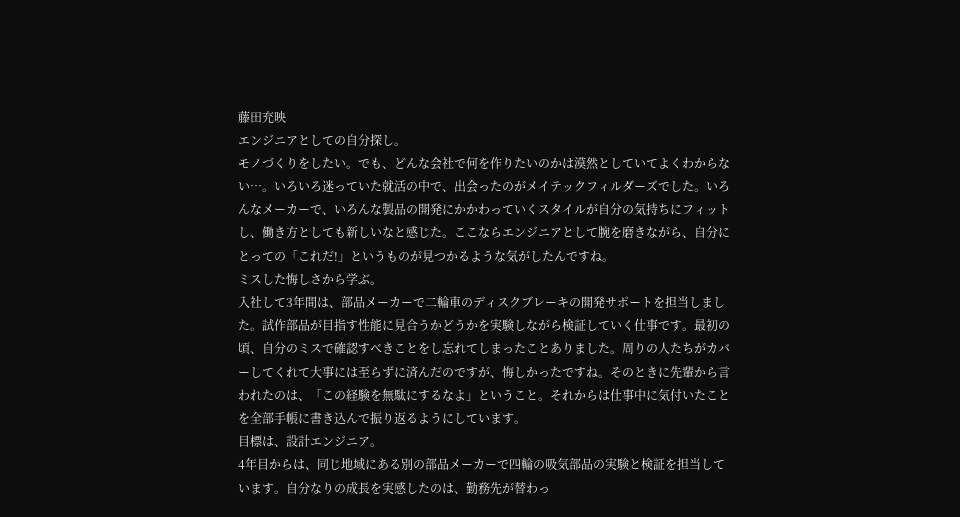藤田充映
エンジニアとしての自分探し。
モノづくりをしたい。でも、どんな会社で何を作りたいのかは漠然としていてよくわからない…。いろいろ迷っていた就活の中で、出会ったのがメイテックフィルダーズでした。いろんなメーカーで、いろんな製品の開発にかかわっていくスタイルが自分の気持ちにフィットし、働き方としても新しいなと感じた。ここならエンジニアとして腕を磨きながら、自分にとっての「これだ!」というものが見つかるような気がしたんですね。
ミスした悔しさから学ぶ。
入社して3年間は、部品メーカーで二輪車のディスクブレーキの開発サポートを担当しました。試作部品が目指す性能に見合うかどうかを実験しながら検証していく仕事です。最初の頃、自分のミスで確認すべきことをし忘れてしまったことありました。周りの人たちがカバーしてくれて大事には至らずに済んだのですが、悔しかったですね。そのときに先輩から言われたのは、「この経験を無駄にするなよ」ということ。それからは仕事中に気付いたことを全部手帳に書き込んで振り返るようにしています。
目標は、設計エンジニア。
4年目からは、同じ地域にある別の部品メーカーで四輪の吸気部品の実験と検証を担当しています。自分なりの成長を実感したのは、勤務先が替わっ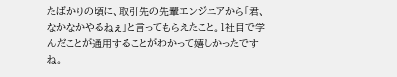たばかりの頃に、取引先の先輩エンジニアから「君、なかなかやるねぇ」と言ってもらえたこと。1社目で学んだことが通用することがわかって嬉しかったですね。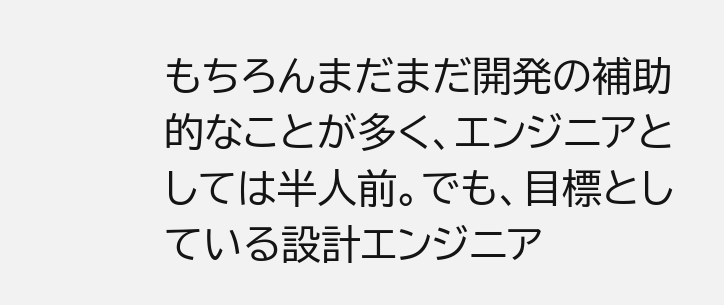もちろんまだまだ開発の補助的なことが多く、エンジニアとしては半人前。でも、目標としている設計エンジニア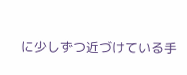に少しずつ近づけている手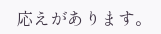応えがあります。